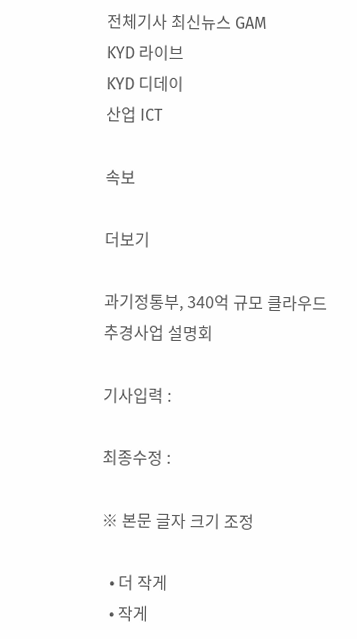전체기사 최신뉴스 GAM
KYD 라이브
KYD 디데이
산업 ICT

속보

더보기

과기정통부, 340억 규모 클라우드 추경사업 설명회

기사입력 :

최종수정 :

※ 본문 글자 크기 조정

  • 더 작게
  • 작게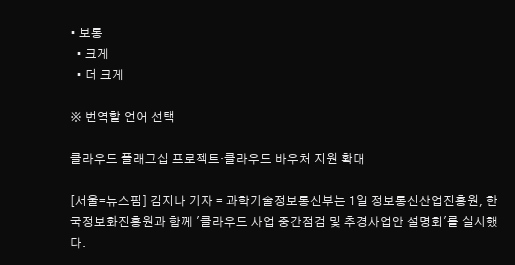• 보통
  • 크게
  • 더 크게

※ 번역할 언어 선택

클라우드 플래그십 프로젝트·클라우드 바우처 지원 확대

[서울=뉴스핌] 김지나 기자 = 과학기술정보통신부는 1일 정보통신산업진흥원, 한국정보화진흥원과 함께 '클라우드 사업 중간점검 및 추경사업안 설명회'를 실시했다.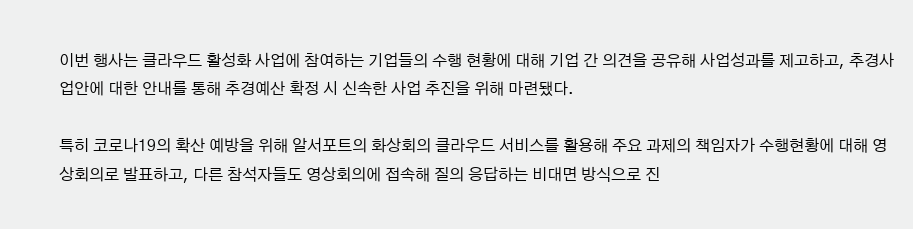이번 행사는 클라우드 활성화 사업에 참여하는 기업들의 수행 현황에 대해 기업 간 의견을 공유해 사업성과를 제고하고, 추경사업안에 대한 안내를 통해 추경예산 확정 시 신속한 사업 추진을 위해 마련됐다.

특히 코로나19의 확산 예방을 위해 알서포트의 화상회의 클라우드 서비스를 활용해 주요 과제의 책임자가 수행현황에 대해 영상회의로 발표하고, 다른 참석자들도 영상회의에 접속해 질의 응답하는 비대면 방식으로 진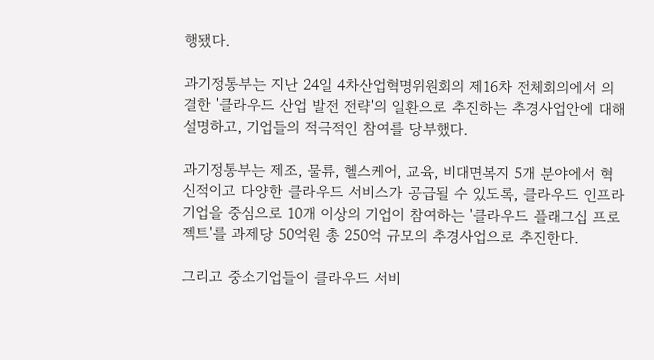행됐다.

과기정통부는 지난 24일 4차산업혁명위원회의 제16차 전체회의에서 의결한 '클라우드 산업 발전 전략'의 일환으로 추진하는 추경사업안에 대해 설명하고, 기업들의 적극적인 참여를 당부했다.

과기정통부는 제조, 물류, 헬스케어, 교육, 비대면복지 5개 분야에서 혁신적이고 다양한 클라우드 서비스가 공급될 수 있도록, 클라우드 인프라 기업을 중심으로 10개 이상의 기업이 참여하는 '클라우드 플래그십 프로젝트'를 과제당 50억원 총 250억 규모의 추경사업으로 추진한다.

그리고 중소기업들이 클라우드 서비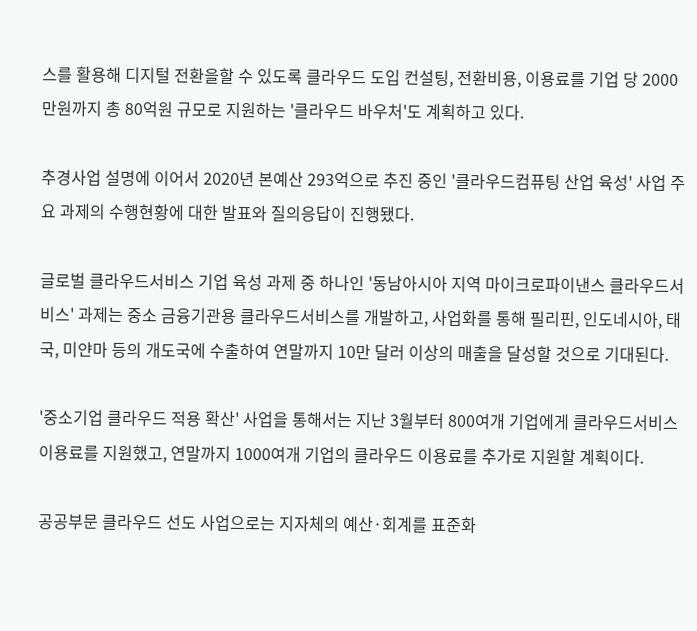스를 활용해 디지털 전환을할 수 있도록 클라우드 도입 컨설팅, 전환비용, 이용료를 기업 당 2000만원까지 총 80억원 규모로 지원하는 '클라우드 바우처'도 계획하고 있다.

추경사업 설명에 이어서 2020년 본예산 293억으로 추진 중인 '클라우드컴퓨팅 산업 육성' 사업 주요 과제의 수행현황에 대한 발표와 질의응답이 진행됐다.

글로벌 클라우드서비스 기업 육성 과제 중 하나인 '동남아시아 지역 마이크로파이낸스 클라우드서비스' 과제는 중소 금융기관용 클라우드서비스를 개발하고, 사업화를 통해 필리핀, 인도네시아, 태국, 미얀마 등의 개도국에 수출하여 연말까지 10만 달러 이상의 매출을 달성할 것으로 기대된다.

'중소기업 클라우드 적용 확산' 사업을 통해서는 지난 3월부터 800여개 기업에게 클라우드서비스 이용료를 지원했고, 연말까지 1000여개 기업의 클라우드 이용료를 추가로 지원할 계획이다.

공공부문 클라우드 선도 사업으로는 지자체의 예산·회계를 표준화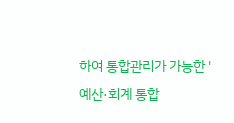하여 통합관리가 가능한 '예산·회계 통합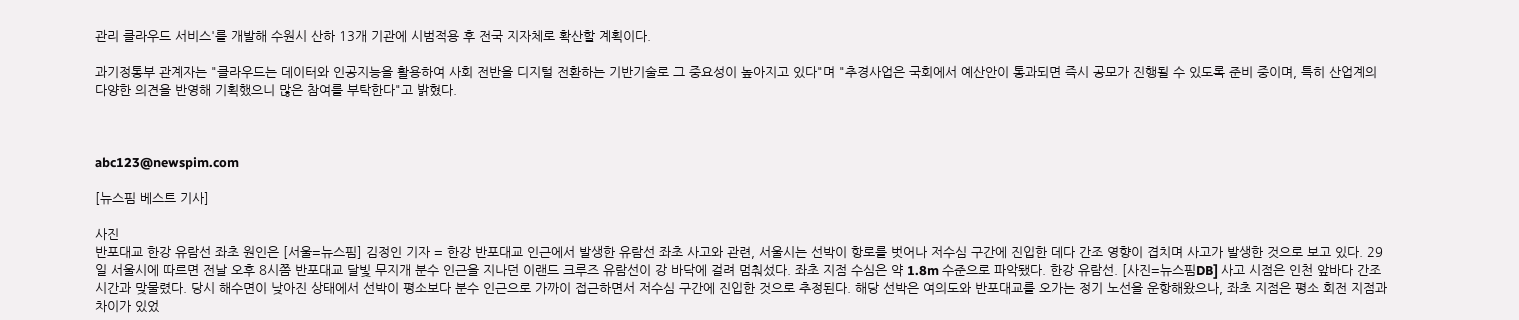관리 클라우드 서비스'를 개발해 수원시 산하 13개 기관에 시범적용 후 전국 지자체로 확산할 계획이다.

과기정통부 관계자는 "클라우드는 데이터와 인공지능을 활용하여 사회 전반을 디지털 전환하는 기반기술로 그 중요성이 높아지고 있다"며 "추경사업은 국회에서 예산안이 통과되면 즉시 공모가 진행될 수 있도록 준비 중이며, 특히 산업계의 다양한 의견을 반영해 기획했으니 많은 참여를 부탁한다"고 밝혔다.



abc123@newspim.com

[뉴스핌 베스트 기사]

사진
반포대교 한강 유람선 좌초 원인은 [서울=뉴스핌] 김정인 기자 = 한강 반포대교 인근에서 발생한 유람선 좌초 사고와 관련, 서울시는 선박이 항로를 벗어나 저수심 구간에 진입한 데다 간조 영향이 겹치며 사고가 발생한 것으로 보고 있다. 29일 서울시에 따르면 전날 오후 8시쯤 반포대교 달빛 무지개 분수 인근을 지나던 이랜드 크루즈 유람선이 강 바닥에 걸려 멈춰섰다. 좌초 지점 수심은 약 1.8m 수준으로 파악됐다. 한강 유람선. [사진=뉴스핌DB] 사고 시점은 인천 앞바다 간조 시간과 맞물렸다. 당시 해수면이 낮아진 상태에서 선박이 평소보다 분수 인근으로 가까이 접근하면서 저수심 구간에 진입한 것으로 추정된다. 해당 선박은 여의도와 반포대교를 오가는 정기 노선을 운항해왔으나, 좌초 지점은 평소 회전 지점과 차이가 있었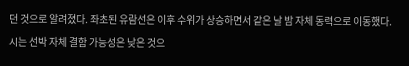던 것으로 알려졌다. 좌초된 유람선은 이후 수위가 상승하면서 같은 날 밤 자체 동력으로 이동했다. 시는 선박 자체 결함 가능성은 낮은 것으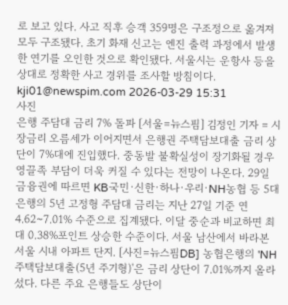로 보고 있다. 사고 직후 승객 359명은 구조정으로 옮겨져 모두 구조됐다. 초기 화재 신고는 엔진 출력 과정에서 발생한 연기를 오인한 것으로 확인됐다. 서울시는 운항사 등을 상대로 정확한 사고 경위를 조사할 방침이다. kji01@newspim.com 2026-03-29 15:31
사진
은행 주담대 금리 7% 돌파 [서울=뉴스핌] 김정인 기자 = 시장금리 오름세가 이어지면서 은행권 주택담보대출 금리 상단이 7%대에 진입했다. 중동발 불확실성이 장기화될 경우 영끌족 부담이 더욱 커질 수 있다는 전망이 나온다. 29일 금융권에 따르면 KB국민·신한·하나·우리·NH농협 등 5대 은행의 5년 고정형 주담대 금리는 지난 27일 기준 연 4.62~7.01% 수준으로 집계됐다. 이달 중순과 비교하면 최대 0.38%포인트 상승한 수준이다. 서울 남산에서 바라본 서울 시내 아파트 단지. [사진=뉴스핌DB] 농협은행의 'NH주택담보대출(5년 주기형)'은 금리 상단이 7.01%까지 올라섰다. 다른 주요 은행들도 상단이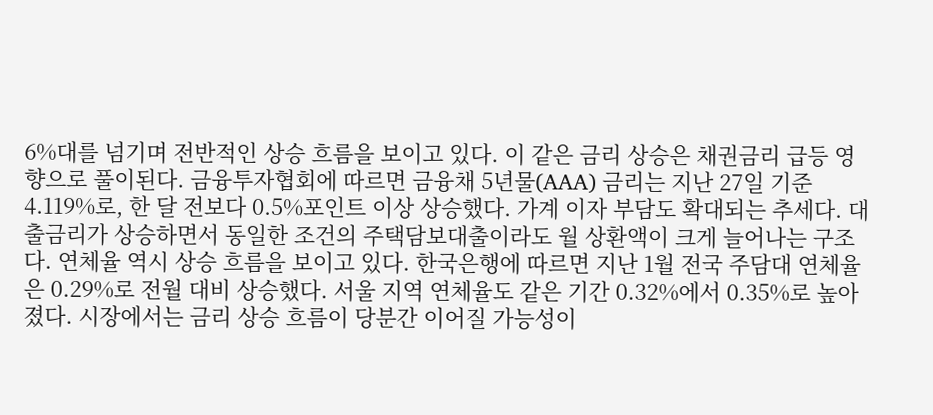6%대를 넘기며 전반적인 상승 흐름을 보이고 있다. 이 같은 금리 상승은 채권금리 급등 영향으로 풀이된다. 금융투자협회에 따르면 금융채 5년물(AAA) 금리는 지난 27일 기준 4.119%로, 한 달 전보다 0.5%포인트 이상 상승했다. 가계 이자 부담도 확대되는 추세다. 대출금리가 상승하면서 동일한 조건의 주택담보대출이라도 월 상환액이 크게 늘어나는 구조다. 연체율 역시 상승 흐름을 보이고 있다. 한국은행에 따르면 지난 1월 전국 주담대 연체율은 0.29%로 전월 대비 상승했다. 서울 지역 연체율도 같은 기간 0.32%에서 0.35%로 높아졌다. 시장에서는 금리 상승 흐름이 당분간 이어질 가능성이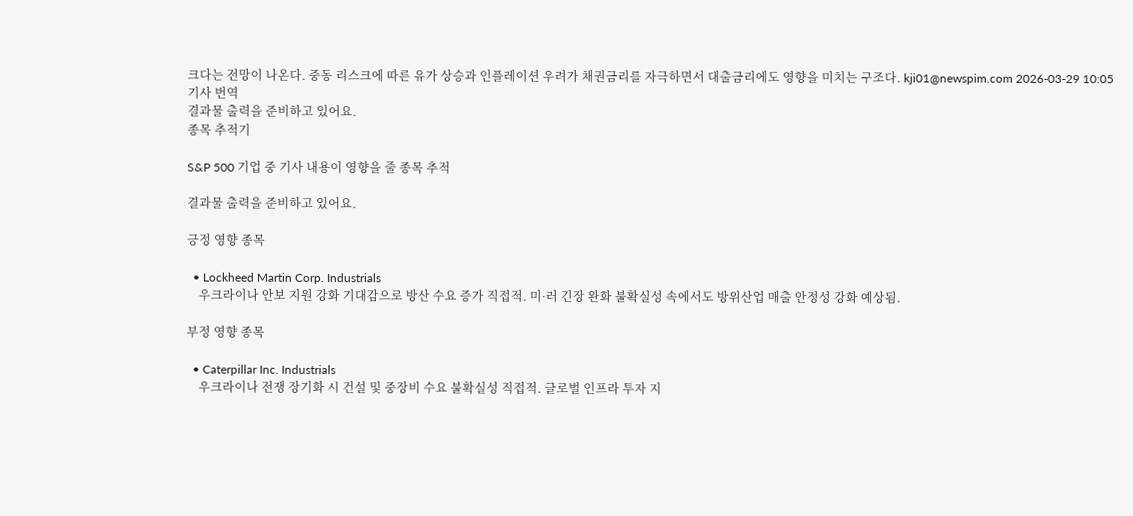크다는 전망이 나온다. 중동 리스크에 따른 유가 상승과 인플레이션 우려가 채권금리를 자극하면서 대출금리에도 영향을 미치는 구조다. kji01@newspim.com 2026-03-29 10:05
기사 번역
결과물 출력을 준비하고 있어요.
종목 추적기

S&P 500 기업 중 기사 내용이 영향을 줄 종목 추적

결과물 출력을 준비하고 있어요.

긍정 영향 종목

  • Lockheed Martin Corp. Industrials
    우크라이나 안보 지원 강화 기대감으로 방산 수요 증가 직접적. 미·러 긴장 완화 불확실성 속에서도 방위산업 매출 안정성 강화 예상됨.

부정 영향 종목

  • Caterpillar Inc. Industrials
    우크라이나 전쟁 장기화 시 건설 및 중장비 수요 불확실성 직접적. 글로벌 인프라 투자 지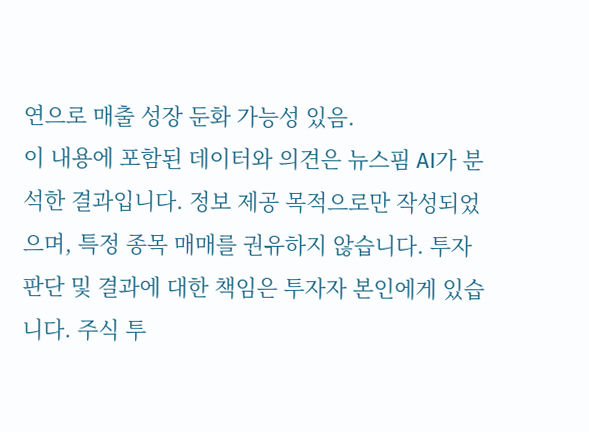연으로 매출 성장 둔화 가능성 있음.
이 내용에 포함된 데이터와 의견은 뉴스핌 AI가 분석한 결과입니다. 정보 제공 목적으로만 작성되었으며, 특정 종목 매매를 권유하지 않습니다. 투자 판단 및 결과에 대한 책임은 투자자 본인에게 있습니다. 주식 투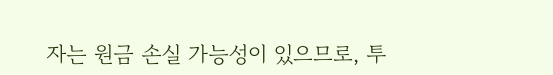자는 원금 손실 가능성이 있으므로, 투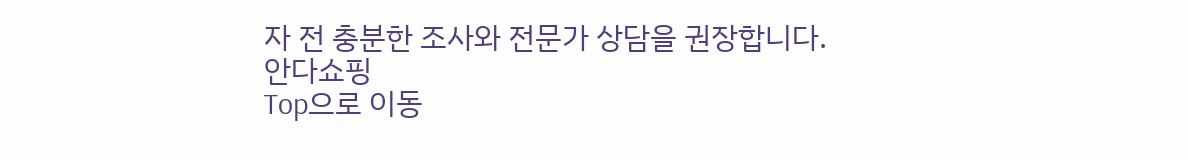자 전 충분한 조사와 전문가 상담을 권장합니다.
안다쇼핑
Top으로 이동